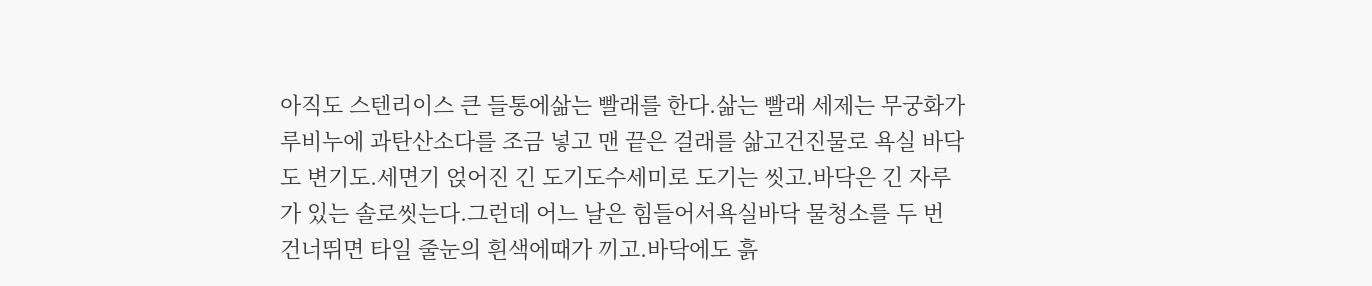아직도 스텐리이스 큰 들통에삶는 빨래를 한다.삶는 빨래 세제는 무궁화가루비누에 과탄산소다를 조금 넣고 맨 끝은 걸래를 삶고건진물로 욕실 바닥도 변기도.세면기 얹어진 긴 도기도수세미로 도기는 씻고.바닥은 긴 자루가 있는 솔로씻는다.그런데 어느 날은 힘들어서욕실바닥 물청소를 두 번 건너뛰면 타일 줄눈의 흰색에때가 끼고.바닥에도 흙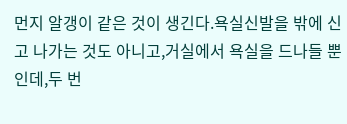먼지 알갱이 같은 것이 생긴다.욕실신발을 밖에 신고 나가는 것도 아니고,거실에서 욕실을 드나들 뿐인데,두 번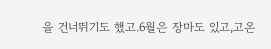을 건너뛰기도 했고.6월은 장마도 있고,고온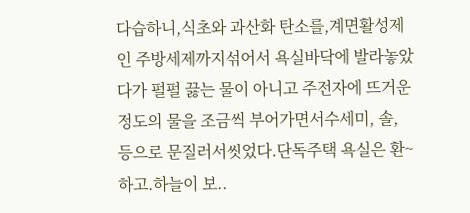다습하니,식초와 과산화 탄소를,계면활성제인 주방세제까지섞어서 욕실바닥에 발라놓았다가 펄펄 끓는 물이 아니고 주전자에 뜨거운 정도의 물을 조금씩 부어가면서수세미, 솔, 등으로 문질러서씻었다.단독주택 욕실은 환~하고.하늘이 보..